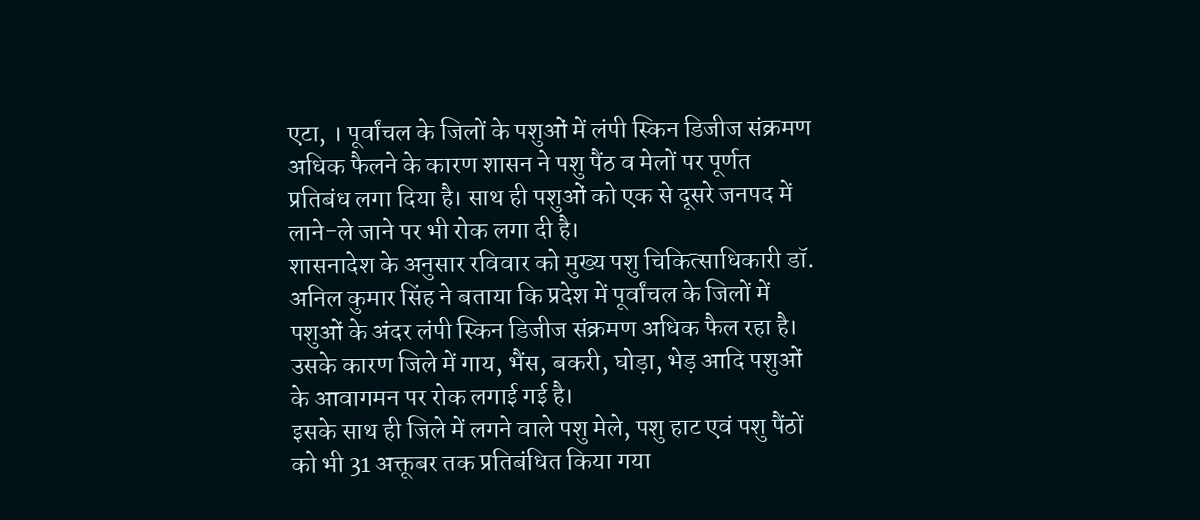एटा, । पूर्वांचल के जिलों के पशुओं में लंपी स्किन डिजीज संक्रमण अधिक फैलने के कारण शासन ने पशु पैंठ व मेलों पर पूर्णत प्रतिबंध लगा दिया है। साथ ही पशुओं को एक से दूसरे जनपद में लाने-ले जाने पर भी रोक लगा दी है।
शासनादेश के अनुसार रविवार को मुख्य पशु चिकित्साधिकारी डॉ. अनिल कुमार सिंह ने बताया कि प्रदेश में पूर्वांचल के जिलों में पशुओं के अंदर लंपी स्किन डिजीज संक्रमण अधिक फैल रहा है। उसके कारण जिले में गाय, भैंस, बकरी, घोड़ा, भेड़ आदि पशुओं के आवागमन पर रोक लगाई गई है।
इसके साथ ही जिले में लगने वाले पशु मेले, पशु हाट एवं पशु पैंठों को भी 31 अक्तूबर तक प्रतिबंधित किया गया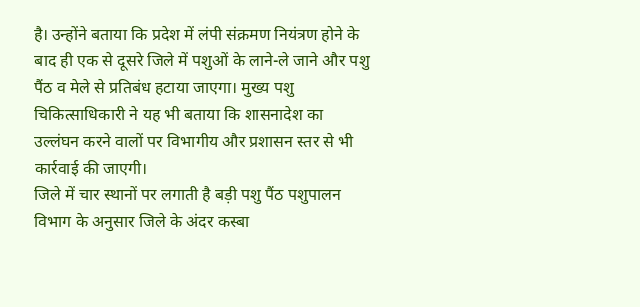है। उन्होंने बताया कि प्रदेश में लंपी संक्रमण नियंत्रण होने के बाद ही एक से दूसरे जिले में पशुओं के लाने-ले जाने और पशु पैंठ व मेले से प्रतिबंध हटाया जाएगा। मुख्य पशु चिकित्साधिकारी ने यह भी बताया कि शासनादेश का उल्लंघन करने वालों पर विभागीय और प्रशासन स्तर से भी कार्रवाई की जाएगी।
जिले में चार स्थानों पर लगाती है बड़ी पशु पैंठ पशुपालन विभाग के अनुसार जिले के अंदर कस्बा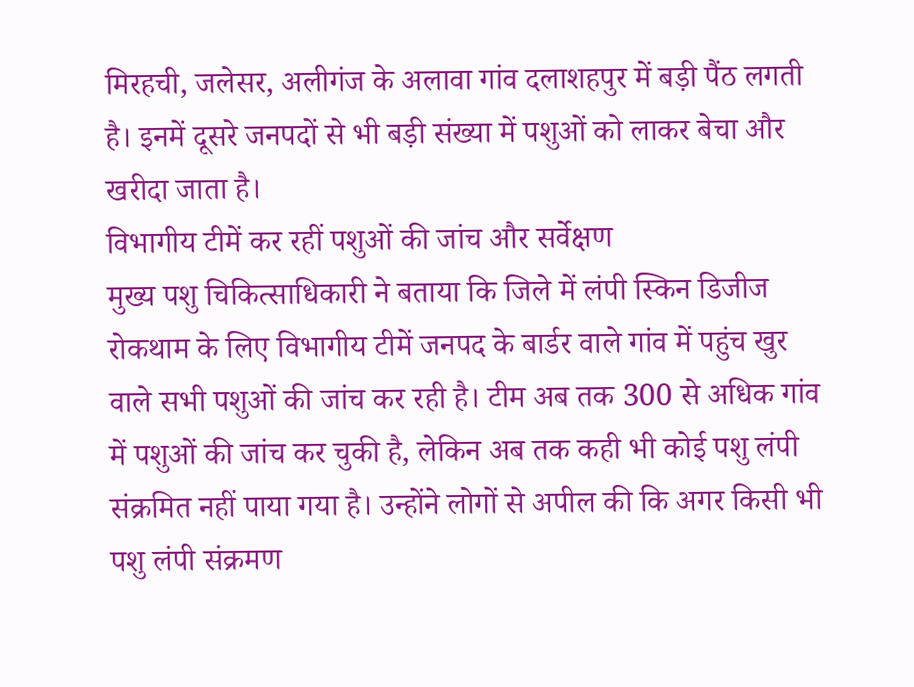मिरहची, जलेसर, अलीगंज के अलावा गांव दलाशहपुर में बड़ी पैंठ लगती है। इनमें दूसरे जनपदों से भी बड़ी संख्या में पशुओं को लाकर बेचा और खरीदा जाता है।
विभागीय टीमें कर रहीं पशुओं की जांच और सर्वेक्षण
मुख्य पशु चिकित्साधिकारी ने बताया कि जिले में लंपी स्किन डिजीज रोकथाम के लिए विभागीय टीमें जनपद के बार्डर वाले गांव में पहुंच खुर वाले सभी पशुओं की जांच कर रही है। टीम अब तक 300 से अधिक गांव में पशुओं की जांच कर चुकी है, लेकिन अब तक कही भी कोई पशु लंपी संक्रमित नहीं पाया गया है। उन्होंने लोगों से अपील की कि अगर किसी भी पशु लंपी संक्रमण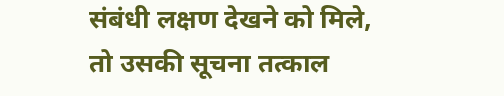संबंधी लक्षण देखने को मिले, तो उसकी सूचना तत्काल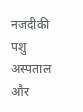नजदीकी पशु अस्पताल और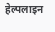हेल्पलाइन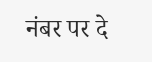नंबर पर दे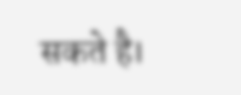सकते है।